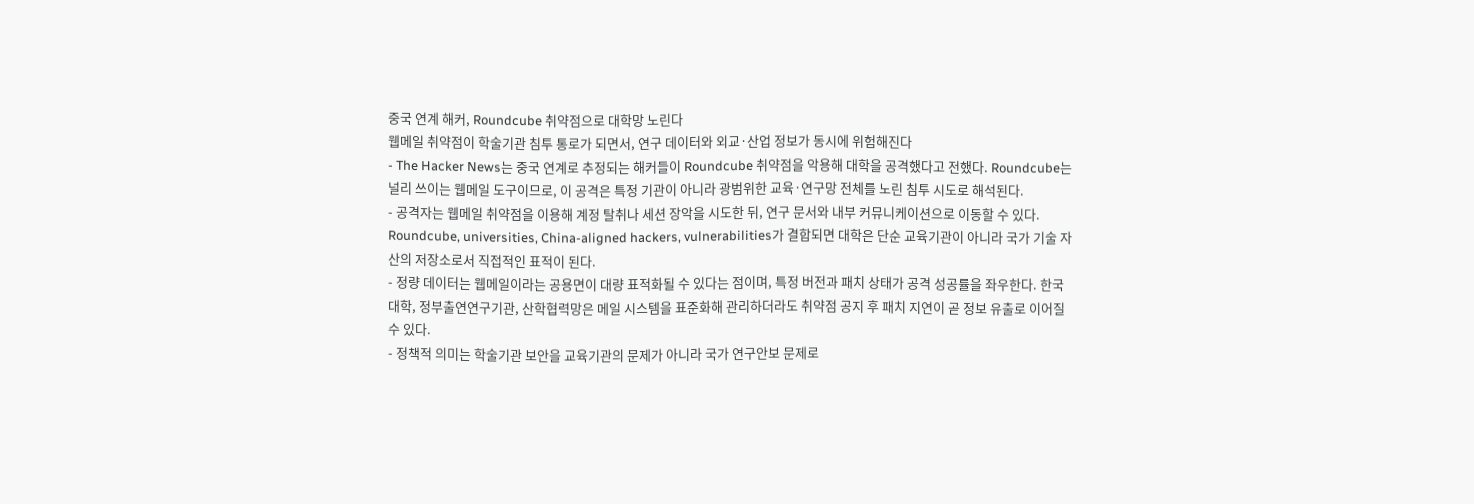중국 연계 해커, Roundcube 취약점으로 대학망 노린다
웹메일 취약점이 학술기관 침투 통로가 되면서, 연구 데이터와 외교·산업 정보가 동시에 위험해진다
- The Hacker News는 중국 연계로 추정되는 해커들이 Roundcube 취약점을 악용해 대학을 공격했다고 전했다. Roundcube는 널리 쓰이는 웹메일 도구이므로, 이 공격은 특정 기관이 아니라 광범위한 교육·연구망 전체를 노린 침투 시도로 해석된다.
- 공격자는 웹메일 취약점을 이용해 계정 탈취나 세션 장악을 시도한 뒤, 연구 문서와 내부 커뮤니케이션으로 이동할 수 있다. Roundcube, universities, China-aligned hackers, vulnerabilities가 결합되면 대학은 단순 교육기관이 아니라 국가 기술 자산의 저장소로서 직접적인 표적이 된다.
- 정량 데이터는 웹메일이라는 공용면이 대량 표적화될 수 있다는 점이며, 특정 버전과 패치 상태가 공격 성공률을 좌우한다. 한국 대학, 정부출연연구기관, 산학협력망은 메일 시스템을 표준화해 관리하더라도 취약점 공지 후 패치 지연이 곧 정보 유출로 이어질 수 있다.
- 정책적 의미는 학술기관 보안을 교육기관의 문제가 아니라 국가 연구안보 문제로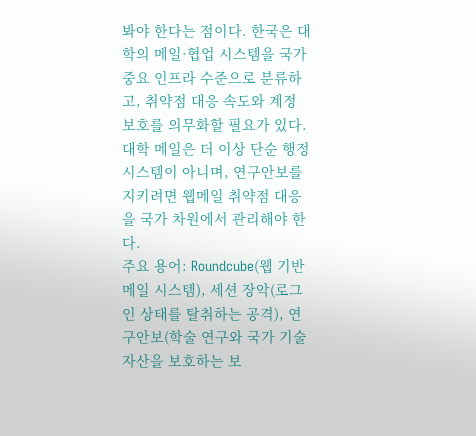봐야 한다는 점이다. 한국은 대학의 메일·협업 시스템을 국가 중요 인프라 수준으로 분류하고, 취약점 대응 속도와 계정 보호를 의무화할 필요가 있다.
대학 메일은 더 이상 단순 행정시스템이 아니며, 연구안보를 지키려면 웹메일 취약점 대응을 국가 차원에서 관리해야 한다.
주요 용어: Roundcube(웹 기반 메일 시스템), 세션 장악(로그인 상태를 탈취하는 공격), 연구안보(학술 연구와 국가 기술 자산을 보호하는 보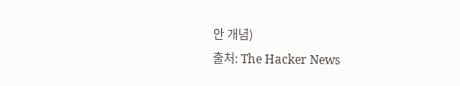안 개념)
출처: The Hacker News